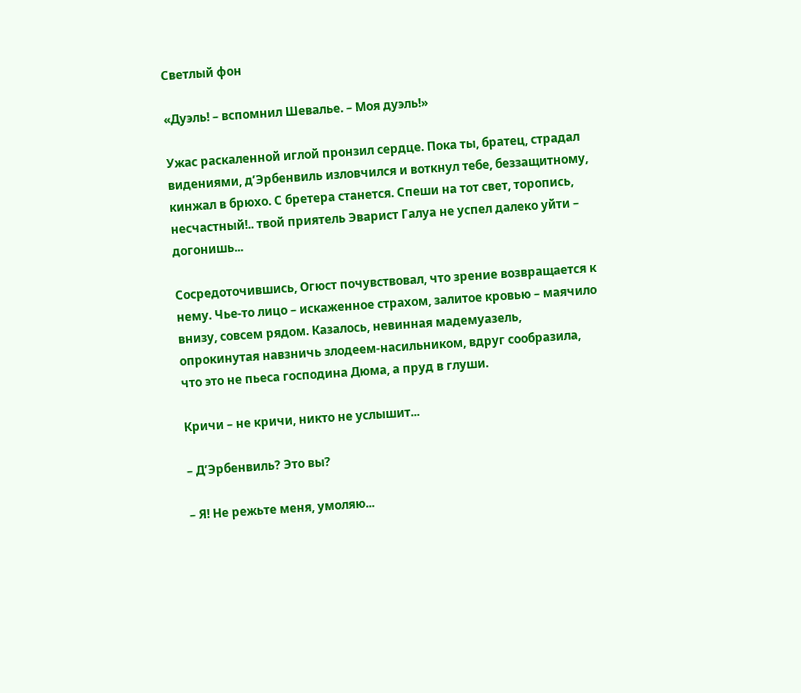Светлый фон

«Дуэль! – вспомнил Шевалье. – Моя дуэль!»

Ужас раскаленной иглой пронзил сердце. Пока ты, братец, страдал видениями, д’Эрбенвиль изловчился и воткнул тебе, беззащитному, кинжал в брюхо. С бретера станется. Спеши на тот свет, торопись, несчастный!.. твой приятель Эварист Галуа не успел далеко уйти – догонишь...

Сосредоточившись, Огюст почувствовал, что зрение возвращается к нему. Чье-то лицо – искаженное страхом, залитое кровью – маячило внизу, совсем рядом. Казалось, невинная мадемуазель, опрокинутая навзничь злодеем-насильником, вдруг сообразила, что это не пьеса господина Дюма, а пруд в глуши.

Кричи – не кричи, никто не услышит...

– Д’Эрбенвиль? Это вы?

– Я! Не режьте меня, умоляю...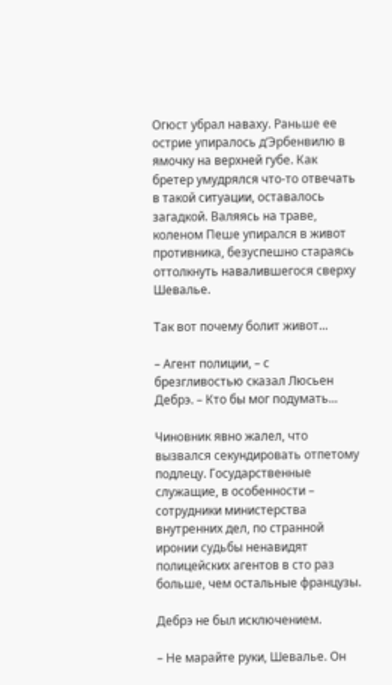Огюст убрал наваху. Раньше ее острие упиралось д’Эрбенвилю в ямочку на верхней губе. Как бретер умудрялся что-то отвечать в такой ситуации, оставалось загадкой. Валяясь на траве, коленом Пеше упирался в живот противника, безуспешно стараясь оттолкнуть навалившегося сверху Шевалье.

Так вот почему болит живот...

– Агент полиции, – с брезгливостью сказал Люсьен Дебрэ. – Кто бы мог подумать...

Чиновник явно жалел, что вызвался секундировать отпетому подлецу. Государственные служащие, в особенности – сотрудники министерства внутренних дел, по странной иронии судьбы ненавидят полицейских агентов в сто раз больше, чем остальные французы.

Дебрэ не был исключением.

– Не марайте руки, Шевалье. Он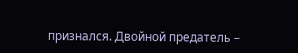признался. Двойной предатель –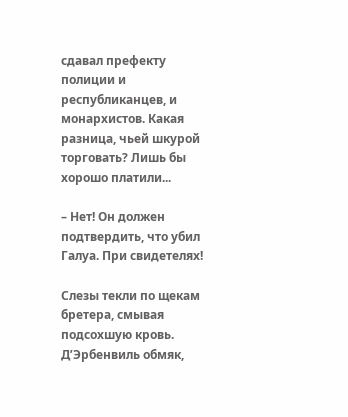сдавал префекту полиции и республиканцев, и монархистов. Какая разница, чьей шкурой торговать? Лишь бы хорошо платили...

– Нет! Он должен подтвердить, что убил Галуа. При свидетелях!

Слезы текли по щекам бретера, смывая подсохшую кровь. Д’Эрбенвиль обмяк,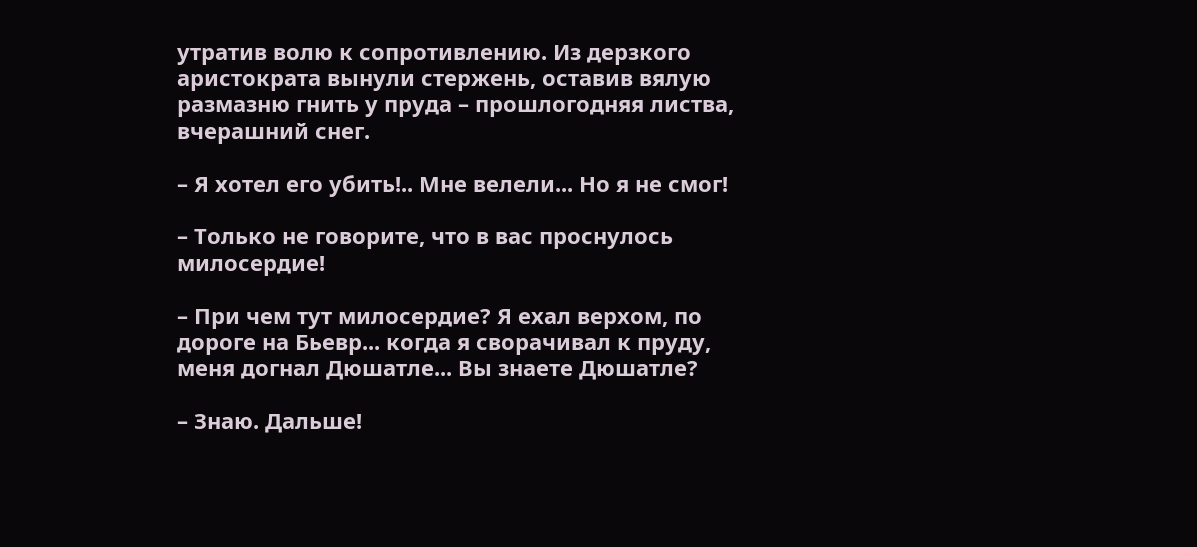утратив волю к сопротивлению. Из дерзкого аристократа вынули стержень, оставив вялую размазню гнить у пруда – прошлогодняя листва, вчерашний снег.

– Я хотел его убить!.. Мне велели... Но я не смог!

– Только не говорите, что в вас проснулось милосердие!

– При чем тут милосердие? Я ехал верхом, по дороге на Бьевр... когда я сворачивал к пруду, меня догнал Дюшатле... Вы знаете Дюшатле?

– Знаю. Дальше!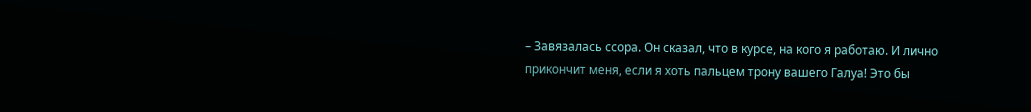– Завязалась ссора. Он сказал, что в курсе, на кого я работаю. И лично прикончит меня, если я хоть пальцем трону вашего Галуа! Это бы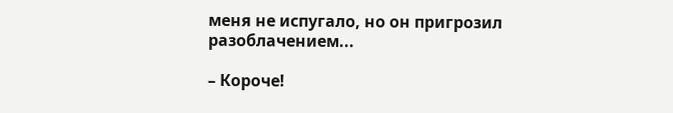меня не испугало, но он пригрозил разоблачением...

– Короче!